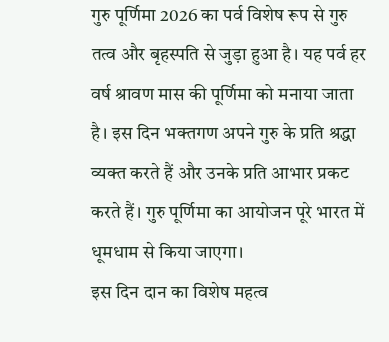गुरु पूर्णिमा 2026 का पर्व विशेष रूप से गुरु तत्व और बृहस्पति से जुड़ा हुआ है। यह पर्व हर वर्ष श्रावण मास की पूर्णिमा को मनाया जाता है। इस दिन भक्तगण अपने गुरु के प्रति श्रद्धा व्यक्त करते हैं और उनके प्रति आभार प्रकट करते हैं। गुरु पूर्णिमा का आयोजन पूरे भारत में धूमधाम से किया जाएगा।
इस दिन दान का विशेष महत्व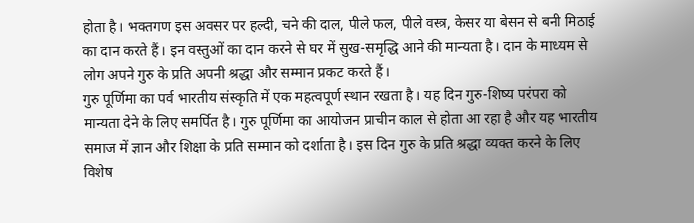होता है। भक्तगण इस अवसर पर हल्दी, चने की दाल, पीले फल, पीले वस्त्र, केसर या बेसन से बनी मिठाई का दान करते हैं। इन वस्तुओं का दान करने से घर में सुख-समृद्धि आने की मान्यता है। दान के माध्यम से लोग अपने गुरु के प्रति अपनी श्रद्धा और सम्मान प्रकट करते हैं।
गुरु पूर्णिमा का पर्व भारतीय संस्कृति में एक महत्वपूर्ण स्थान रखता है। यह दिन गुरु-शिष्य परंपरा को मान्यता देने के लिए समर्पित है। गुरु पूर्णिमा का आयोजन प्राचीन काल से होता आ रहा है और यह भारतीय समाज में ज्ञान और शिक्षा के प्रति सम्मान को दर्शाता है। इस दिन गुरु के प्रति श्रद्धा व्यक्त करने के लिए विशेष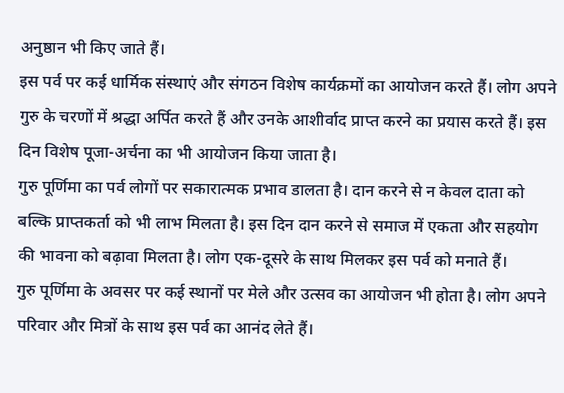अनुष्ठान भी किए जाते हैं।
इस पर्व पर कई धार्मिक संस्थाएं और संगठन विशेष कार्यक्रमों का आयोजन करते हैं। लोग अपने गुरु के चरणों में श्रद्धा अर्पित करते हैं और उनके आशीर्वाद प्राप्त करने का प्रयास करते हैं। इस दिन विशेष पूजा-अर्चना का भी आयोजन किया जाता है।
गुरु पूर्णिमा का पर्व लोगों पर सकारात्मक प्रभाव डालता है। दान करने से न केवल दाता को बल्कि प्राप्तकर्ता को भी लाभ मिलता है। इस दिन दान करने से समाज में एकता और सहयोग की भावना को बढ़ावा मिलता है। लोग एक-दूसरे के साथ मिलकर इस पर्व को मनाते हैं।
गुरु पूर्णिमा के अवसर पर कई स्थानों पर मेले और उत्सव का आयोजन भी होता है। लोग अपने परिवार और मित्रों के साथ इस पर्व का आनंद लेते हैं।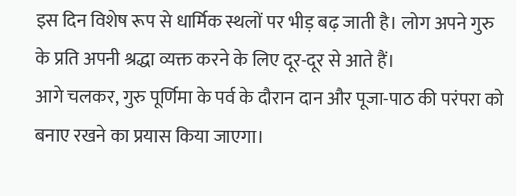इस दिन विशेष रूप से धार्मिक स्थलों पर भीड़ बढ़ जाती है। लोग अपने गुरु के प्रति अपनी श्रद्धा व्यक्त करने के लिए दूर-दूर से आते हैं।
आगे चलकर, गुरु पूर्णिमा के पर्व के दौरान दान और पूजा-पाठ की परंपरा को बनाए रखने का प्रयास किया जाएगा।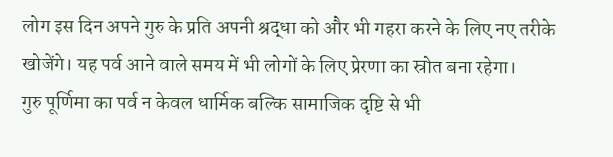लोग इस दिन अपने गुरु के प्रति अपनी श्रद्धा को और भी गहरा करने के लिए नए तरीके खोजेंगे। यह पर्व आने वाले समय में भी लोगों के लिए प्रेरणा का स्रोत बना रहेगा।
गुरु पूर्णिमा का पर्व न केवल धार्मिक बल्कि सामाजिक दृष्टि से भी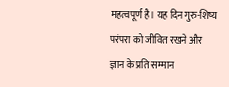महत्वपूर्ण है। यह दिन गुरु-शिष्य परंपरा को जीवित रखने और ज्ञान के प्रति सम्मान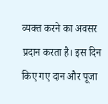व्यक्त करने का अवसर प्रदान करता है। इस दिन किए गए दान और पूजा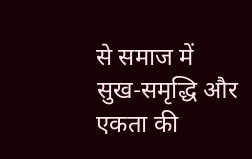से समाज में सुख-समृद्धि और एकता की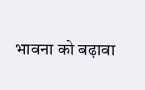भावना को बढ़ावा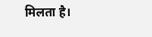मिलता है।